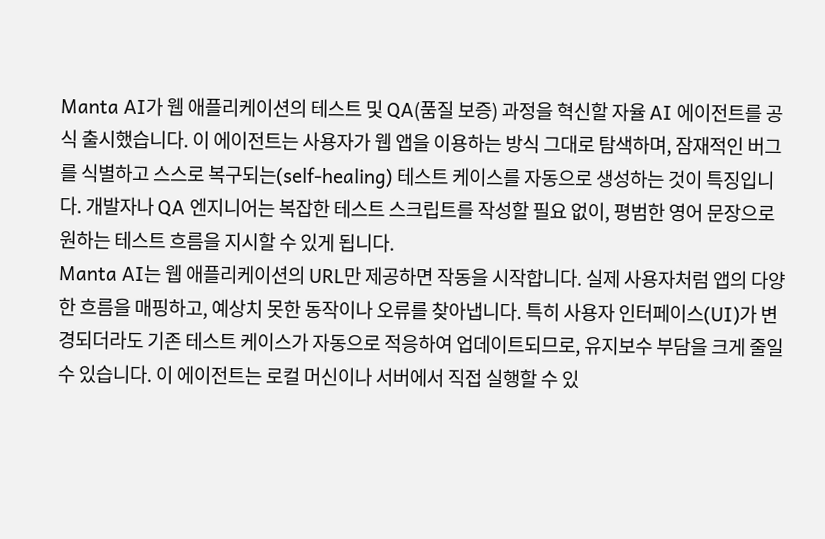Manta AI가 웹 애플리케이션의 테스트 및 QA(품질 보증) 과정을 혁신할 자율 AI 에이전트를 공식 출시했습니다. 이 에이전트는 사용자가 웹 앱을 이용하는 방식 그대로 탐색하며, 잠재적인 버그를 식별하고 스스로 복구되는(self-healing) 테스트 케이스를 자동으로 생성하는 것이 특징입니다. 개발자나 QA 엔지니어는 복잡한 테스트 스크립트를 작성할 필요 없이, 평범한 영어 문장으로 원하는 테스트 흐름을 지시할 수 있게 됩니다.
Manta AI는 웹 애플리케이션의 URL만 제공하면 작동을 시작합니다. 실제 사용자처럼 앱의 다양한 흐름을 매핑하고, 예상치 못한 동작이나 오류를 찾아냅니다. 특히 사용자 인터페이스(UI)가 변경되더라도 기존 테스트 케이스가 자동으로 적응하여 업데이트되므로, 유지보수 부담을 크게 줄일 수 있습니다. 이 에이전트는 로컬 머신이나 서버에서 직접 실행할 수 있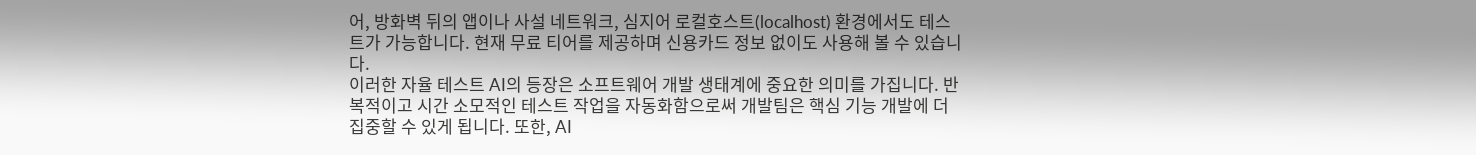어, 방화벽 뒤의 앱이나 사설 네트워크, 심지어 로컬호스트(localhost) 환경에서도 테스트가 가능합니다. 현재 무료 티어를 제공하며 신용카드 정보 없이도 사용해 볼 수 있습니다.
이러한 자율 테스트 AI의 등장은 소프트웨어 개발 생태계에 중요한 의미를 가집니다. 반복적이고 시간 소모적인 테스트 작업을 자동화함으로써 개발팀은 핵심 기능 개발에 더 집중할 수 있게 됩니다. 또한, AI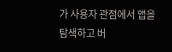가 사용자 관점에서 앱을 탐색하고 버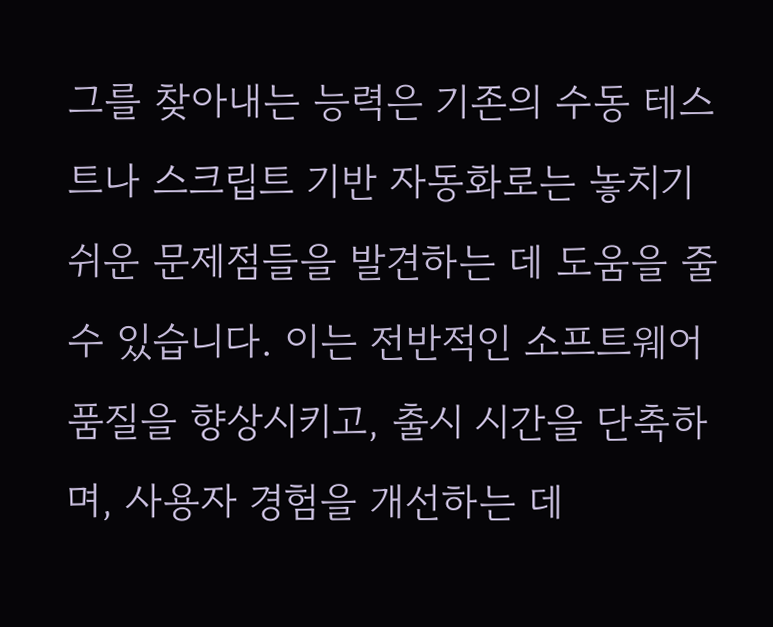그를 찾아내는 능력은 기존의 수동 테스트나 스크립트 기반 자동화로는 놓치기 쉬운 문제점들을 발견하는 데 도움을 줄 수 있습니다. 이는 전반적인 소프트웨어 품질을 향상시키고, 출시 시간을 단축하며, 사용자 경험을 개선하는 데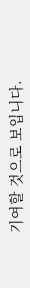기여할 것으로 보입니다.